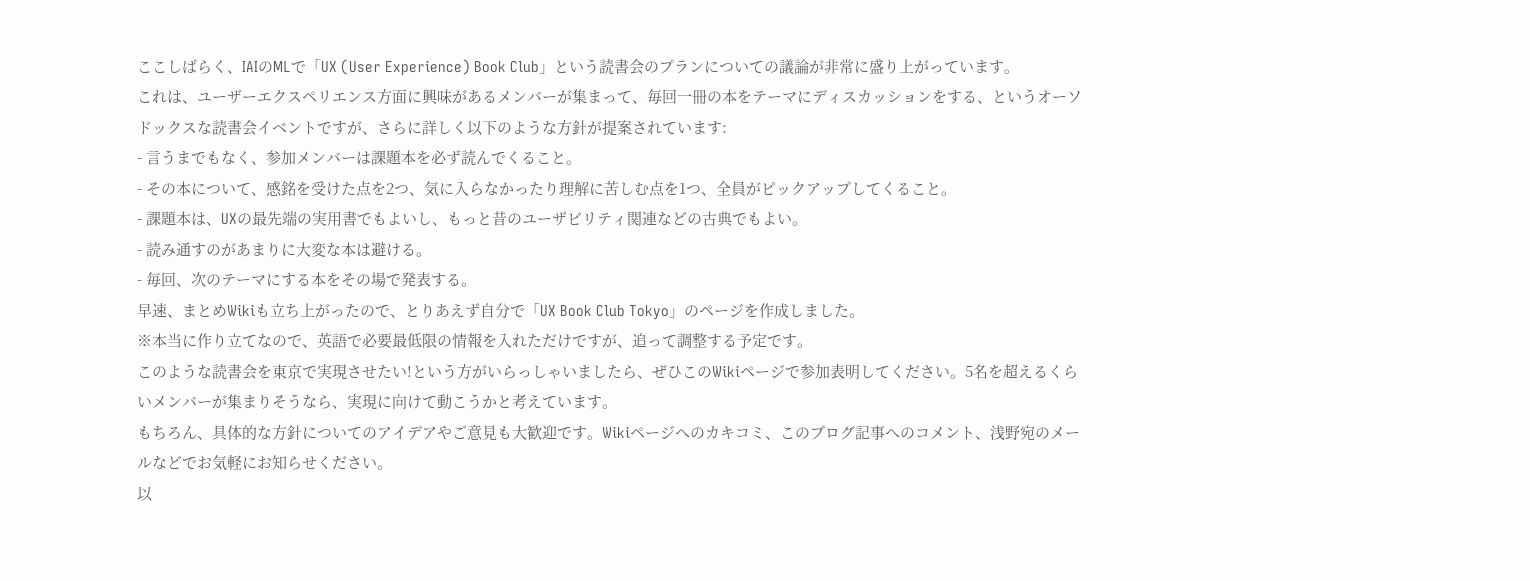ここしばらく、IAIのMLで「UX (User Experience) Book Club」という読書会のプランについての議論が非常に盛り上がっています。
これは、ユーザーエクスペリエンス方面に興味があるメンバーが集まって、毎回一冊の本をテーマにディスカッションをする、というオーソドックスな読書会イベントですが、さらに詳しく以下のような方針が提案されています:
- 言うまでもなく、参加メンバーは課題本を必ず読んでくること。
- その本について、感銘を受けた点を2つ、気に入らなかったり理解に苦しむ点を1つ、全員がピックアップしてくること。
- 課題本は、UXの最先端の実用書でもよいし、もっと昔のユーザビリティ関連などの古典でもよい。
- 読み通すのがあまりに大変な本は避ける。
- 毎回、次のテーマにする本をその場で発表する。
早速、まとめWikiも立ち上がったので、とりあえず自分で「UX Book Club Tokyo」のページを作成しました。
※本当に作り立てなので、英語で必要最低限の情報を入れただけですが、追って調整する予定です。
このような読書会を東京で実現させたい!という方がいらっしゃいましたら、ぜひこのWikiページで参加表明してください。5名を超えるくらいメンバーが集まりそうなら、実現に向けて動こうかと考えています。
もちろん、具体的な方針についてのアイデアやご意見も大歓迎です。Wikiページへのカキコミ、このブログ記事へのコメント、浅野宛のメールなどでお気軽にお知らせください。
以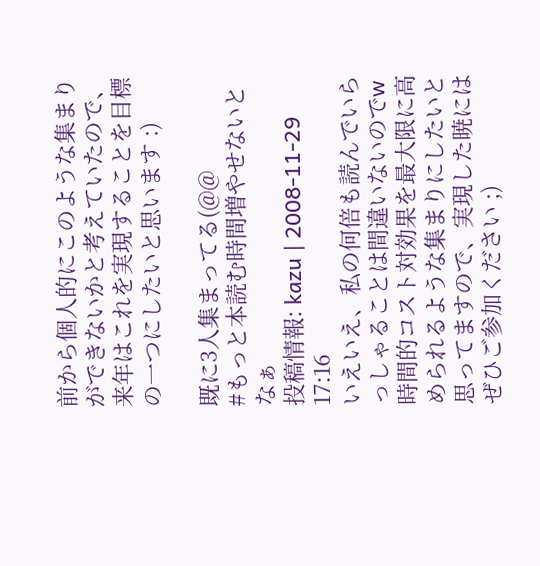前から個人的にこのような集まりができないかと考えていたので、来年はこれを実現することを目標の一つにしたいと思います :)

既に3人集まってる(@@
#もっと本読む時間増やせないとなぁ
投稿情報: kazu | 2008-11-29 17:16
いえいえ、私の何倍も読んでいらっしゃることは間違いないのでw
時間的コスト対効果を最大限に高められるような集まりにしたいと思ってますので、実現した暁にはぜひご参加ください ;)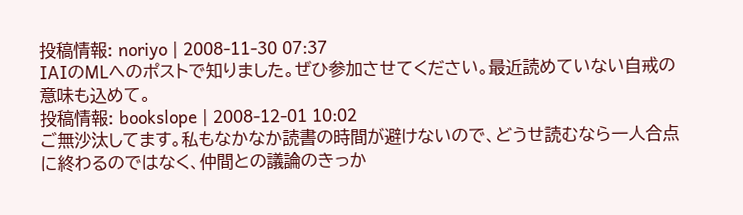投稿情報: noriyo | 2008-11-30 07:37
IAIのMLへのポストで知りました。ぜひ参加させてください。最近読めていない自戒の意味も込めて。
投稿情報: bookslope | 2008-12-01 10:02
ご無沙汰してます。私もなかなか読書の時間が避けないので、どうせ読むなら一人合点に終わるのではなく、仲間との議論のきっか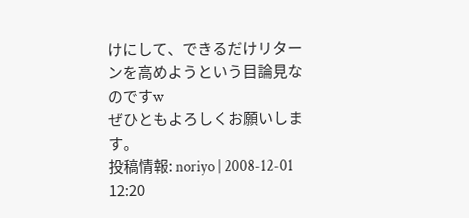けにして、できるだけリターンを高めようという目論見なのですw
ぜひともよろしくお願いします。
投稿情報: noriyo | 2008-12-01 12:20